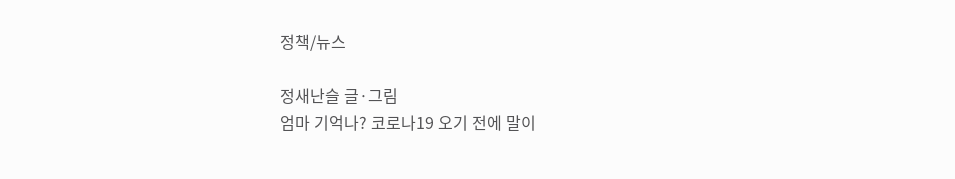정책/뉴스

정새난슬 글·그림
엄마 기억나? 코로나19 오기 전에 말이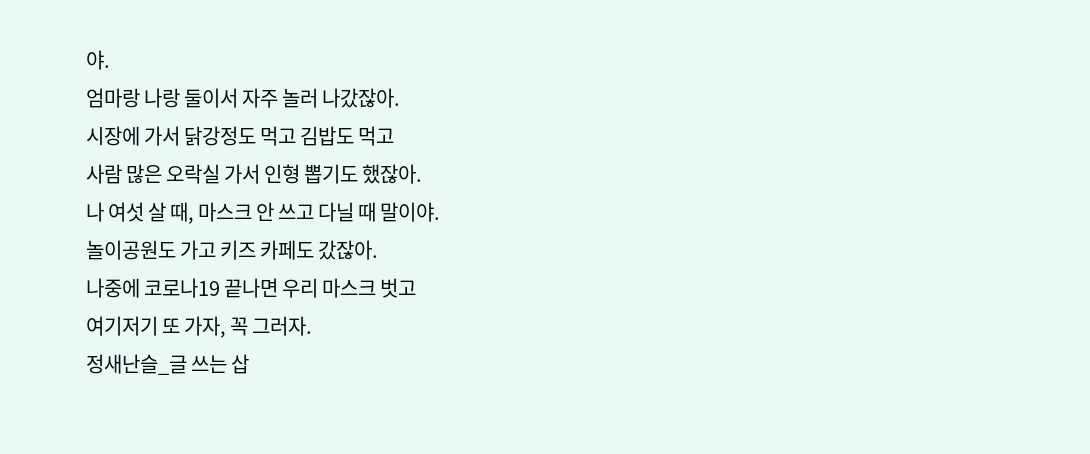야.
엄마랑 나랑 둘이서 자주 놀러 나갔잖아.
시장에 가서 닭강정도 먹고 김밥도 먹고
사람 많은 오락실 가서 인형 뽑기도 했잖아.
나 여섯 살 때, 마스크 안 쓰고 다닐 때 말이야.
놀이공원도 가고 키즈 카페도 갔잖아.
나중에 코로나19 끝나면 우리 마스크 벗고
여기저기 또 가자, 꼭 그러자.
정새난슬_글 쓰는 삽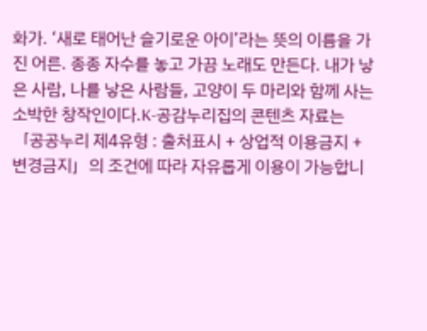화가. ‘새로 태어난 슬기로운 아이’라는 뜻의 이름을 가진 어른. 종종 자수를 놓고 가끔 노래도 만든다. 내가 낳은 사람, 나를 낳은 사람들, 고양이 두 마리와 함께 사는 소박한 창작인이다.K-공감누리집의 콘텐츠 자료는 「공공누리 제4유형 : 출처표시 + 상업적 이용금지 + 변경금지」의 조건에 따라 자유롭게 이용이 가능합니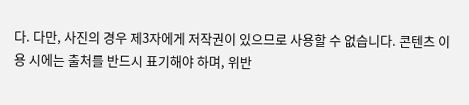다. 다만, 사진의 경우 제3자에게 저작권이 있으므로 사용할 수 없습니다. 콘텐츠 이용 시에는 출처를 반드시 표기해야 하며, 위반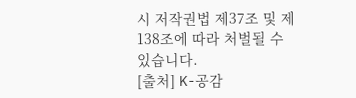시 저작권법 제37조 및 제138조에 따라 처벌될 수 있습니다.
[출처] K-공감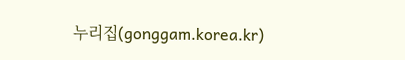누리집(gonggam.korea.kr)